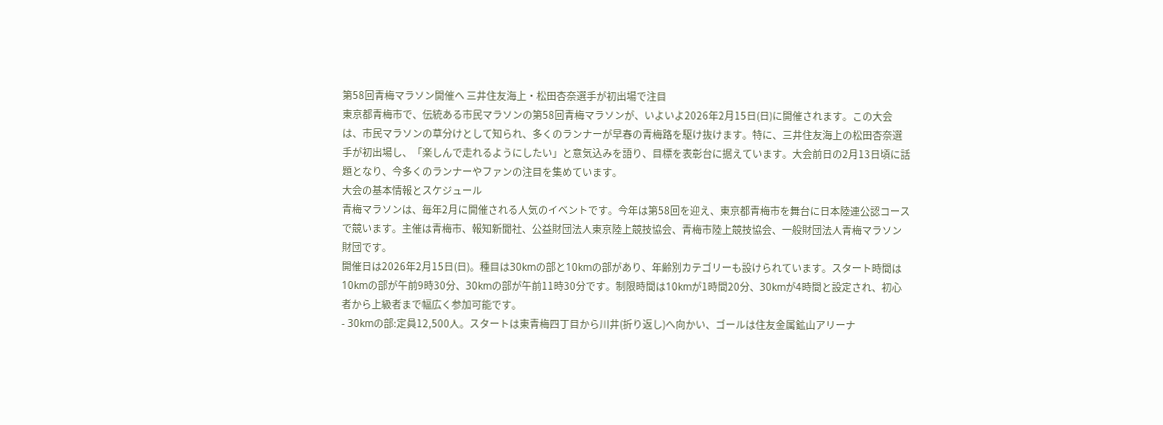第58回青梅マラソン開催へ 三井住友海上・松田杏奈選手が初出場で注目
東京都青梅市で、伝統ある市民マラソンの第58回青梅マラソンが、いよいよ2026年2月15日(日)に開催されます。この大会は、市民マラソンの草分けとして知られ、多くのランナーが早春の青梅路を駆け抜けます。特に、三井住友海上の松田杏奈選手が初出場し、「楽しんで走れるようにしたい」と意気込みを語り、目標を表彰台に据えています。大会前日の2月13日頃に話題となり、今多くのランナーやファンの注目を集めています。
大会の基本情報とスケジュール
青梅マラソンは、毎年2月に開催される人気のイベントです。今年は第58回を迎え、東京都青梅市を舞台に日本陸連公認コースで競います。主催は青梅市、報知新聞社、公益財団法人東京陸上競技協会、青梅市陸上競技協会、一般財団法人青梅マラソン財団です。
開催日は2026年2月15日(日)。種目は30kmの部と10kmの部があり、年齢別カテゴリーも設けられています。スタート時間は10kmの部が午前9時30分、30kmの部が午前11時30分です。制限時間は10kmが1時間20分、30kmが4時間と設定され、初心者から上級者まで幅広く参加可能です。
- 30kmの部:定員12,500人。スタートは東青梅四丁目から川井(折り返し)へ向かい、ゴールは住友金属鉱山アリーナ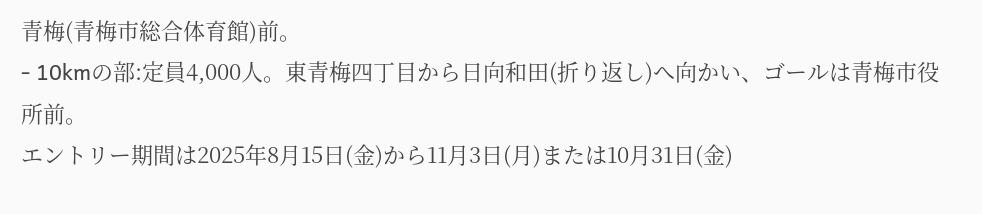青梅(青梅市総合体育館)前。
- 10kmの部:定員4,000人。東青梅四丁目から日向和田(折り返し)へ向かい、ゴールは青梅市役所前。
エントリー期間は2025年8月15日(金)から11月3日(月)または10月31日(金)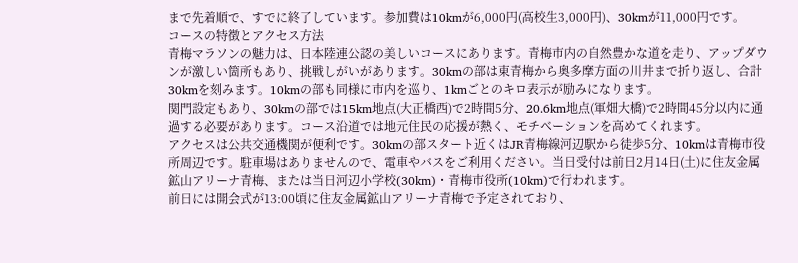まで先着順で、すでに終了しています。参加費は10kmが6,000円(高校生3,000円)、30kmが11,000円です。
コースの特徴とアクセス方法
青梅マラソンの魅力は、日本陸連公認の美しいコースにあります。青梅市内の自然豊かな道を走り、アップダウンが激しい箇所もあり、挑戦しがいがあります。30kmの部は東青梅から奥多摩方面の川井まで折り返し、合計30kmを刻みます。10kmの部も同様に市内を巡り、1kmごとのキロ表示が励みになります。
関門設定もあり、30kmの部では15km地点(大正橋西)で2時間5分、20.6km地点(軍畑大橋)で2時間45分以内に通過する必要があります。コース沿道では地元住民の応援が熱く、モチベーションを高めてくれます。
アクセスは公共交通機関が便利です。30kmの部スタート近くはJR青梅線河辺駅から徒歩5分、10kmは青梅市役所周辺です。駐車場はありませんので、電車やバスをご利用ください。当日受付は前日2月14日(土)に住友金属鉱山アリーナ青梅、または当日河辺小学校(30km)・青梅市役所(10km)で行われます。
前日には開会式が13:00頃に住友金属鉱山アリーナ青梅で予定されており、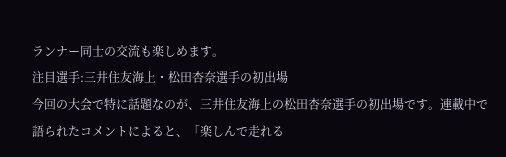ランナー同士の交流も楽しめます。
注目選手:三井住友海上・松田杏奈選手の初出場
今回の大会で特に話題なのが、三井住友海上の松田杏奈選手の初出場です。連載中で語られたコメントによると、「楽しんで走れる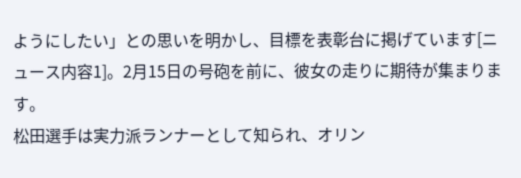ようにしたい」との思いを明かし、目標を表彰台に掲げています[ニュース内容1]。2月15日の号砲を前に、彼女の走りに期待が集まります。
松田選手は実力派ランナーとして知られ、オリン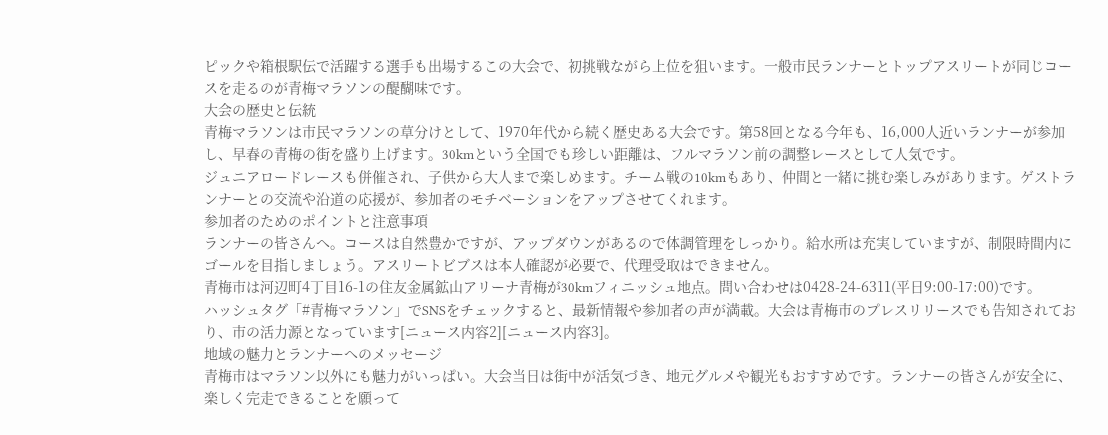ピックや箱根駅伝で活躍する選手も出場するこの大会で、初挑戦ながら上位を狙います。一般市民ランナーとトップアスリートが同じコースを走るのが青梅マラソンの醍醐味です。
大会の歴史と伝統
青梅マラソンは市民マラソンの草分けとして、1970年代から続く歴史ある大会です。第58回となる今年も、16,000人近いランナーが参加し、早春の青梅の街を盛り上げます。30kmという全国でも珍しい距離は、フルマラソン前の調整レースとして人気です。
ジュニアロードレースも併催され、子供から大人まで楽しめます。チーム戦の10kmもあり、仲間と一緒に挑む楽しみがあります。ゲストランナーとの交流や沿道の応援が、参加者のモチベーションをアップさせてくれます。
参加者のためのポイントと注意事項
ランナーの皆さんへ。コースは自然豊かですが、アップダウンがあるので体調管理をしっかり。給水所は充実していますが、制限時間内にゴールを目指しましょう。アスリートビブスは本人確認が必要で、代理受取はできません。
青梅市は河辺町4丁目16-1の住友金属鉱山アリーナ青梅が30kmフィニッシュ地点。問い合わせは0428-24-6311(平日9:00-17:00)です。
ハッシュタグ「#青梅マラソン」でSNSをチェックすると、最新情報や参加者の声が満載。大会は青梅市のプレスリリースでも告知されており、市の活力源となっています[ニュース内容2][ニュース内容3]。
地域の魅力とランナーへのメッセージ
青梅市はマラソン以外にも魅力がいっぱい。大会当日は街中が活気づき、地元グルメや観光もおすすめです。ランナーの皆さんが安全に、楽しく完走できることを願って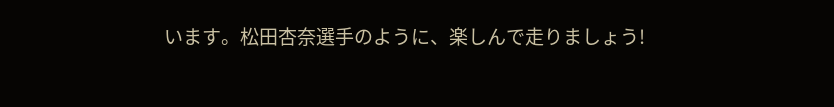います。松田杏奈選手のように、楽しんで走りましょう!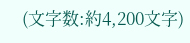(文字数:約4,200文字)